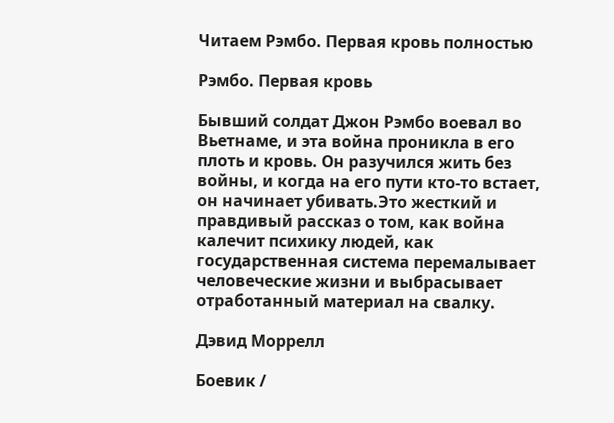Читаем Рэмбо. Первая кровь полностью

Рэмбо. Первая кровь

Бывший солдат Джон Рэмбо воевал во Вьетнаме, и эта война проникла в его плоть и кровь. Он разучился жить без войны, и когда на его пути кто-то встает, он начинает убивать.Это жесткий и правдивый рассказ о том, как война калечит психику людей, как государственная система перемалывает человеческие жизни и выбрасывает отработанный материал на свалку.

Дэвид Моррелл

Боевик /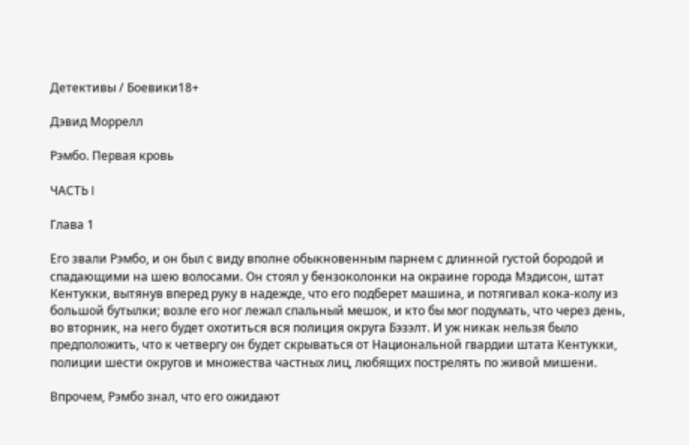Детективы / Боевики18+

Дэвид Моррелл

Рэмбо. Первая кровь

ЧАСТЬ I

Глава 1

Его звали Рэмбо, и он был с виду вполне обыкновенным парнем с длинной густой бородой и спадающими на шею волосами. Он стоял у бензоколонки на окраине города Мэдисон, штат Кентукки, вытянув вперед руку в надежде, что его подберет машина, и потягивал кока-колу из большой бутылки; возле его ног лежал спальный мешок, и кто бы мог подумать, что через день, во вторник, на него будет охотиться вся полиция округа Бэзэлт. И уж никак нельзя было предположить, что к четвергу он будет скрываться от Национальной гвардии штата Кентукки, полиции шести округов и множества частных лиц, любящих пострелять по живой мишени.

Впрочем, Рэмбо знал, что его ожидают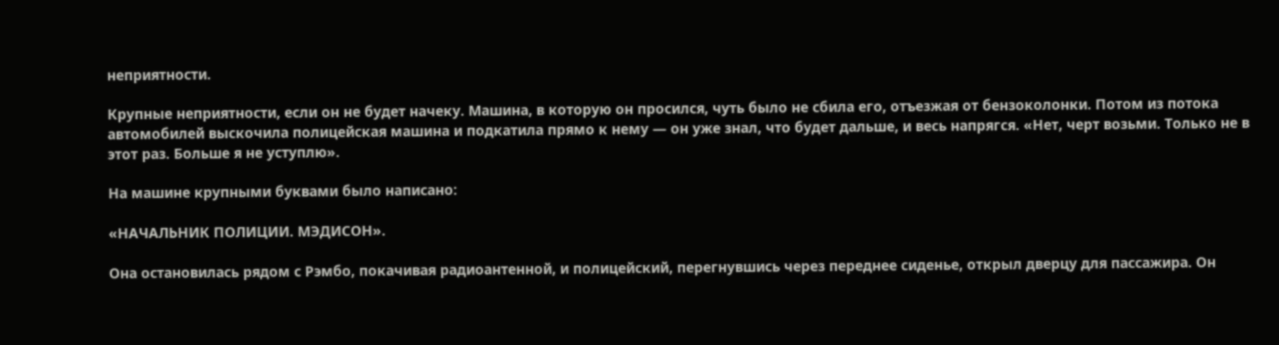неприятности.

Крупные неприятности, если он не будет начеку. Машина, в которую он просился, чуть было не сбила его, отъезжая от бензоколонки. Потом из потока автомобилей выскочила полицейская машина и подкатила прямо к нему — он уже знал, что будет дальше, и весь напрягся. «Нет, черт возьми. Только не в этот раз. Больше я не уступлю».

На машине крупными буквами было написано:

«НАЧАЛЬНИК ПОЛИЦИИ. МЭДИСОН».

Она остановилась рядом с Рэмбо, покачивая радиоантенной, и полицейский, перегнувшись через переднее сиденье, открыл дверцу для пассажира. Он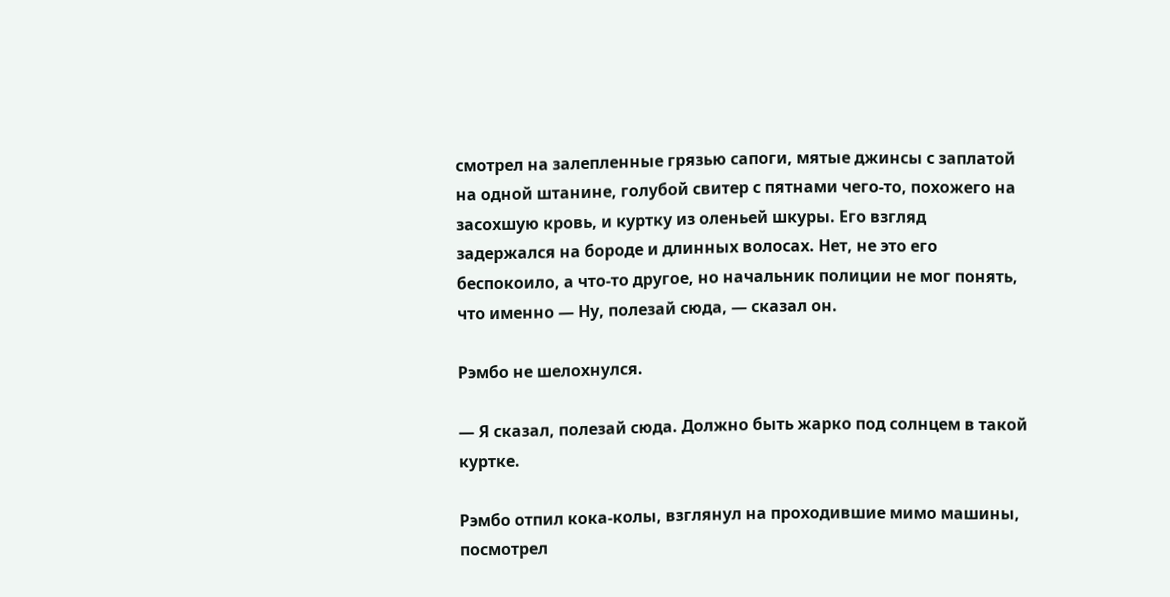смотрел на залепленные грязью сапоги, мятые джинсы с заплатой на одной штанине, голубой свитер с пятнами чего-то, похожего на засохшую кровь, и куртку из оленьей шкуры. Его взгляд задержался на бороде и длинных волосах. Нет, не это его беспокоило, а что-то другое, но начальник полиции не мог понять, что именно — Ну, полезай сюда, — сказал он.

Рэмбо не шелохнулся.

— Я сказал, полезай сюда. Должно быть жарко под солнцем в такой куртке.

Рэмбо отпил кока-колы, взглянул на проходившие мимо машины, посмотрел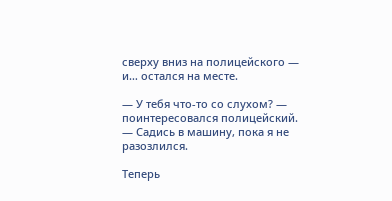сверху вниз на полицейского — и… остался на месте.

— У тебя что-то со слухом? — поинтересовался полицейский. — Садись в машину, пока я не разозлился.

Теперь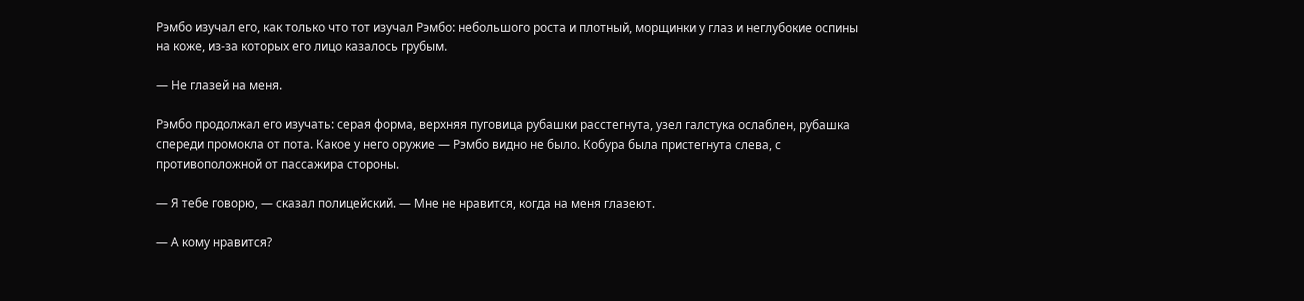Рэмбо изучал его, как только что тот изучал Рэмбо: небольшого роста и плотный, морщинки у глаз и неглубокие оспины на коже, из-за которых его лицо казалось грубым.

— Не глазей на меня.

Рэмбо продолжал его изучать: серая форма, верхняя пуговица рубашки расстегнута, узел галстука ослаблен, рубашка спереди промокла от пота. Какое у него оружие — Рэмбо видно не было. Кобура была пристегнута слева, с противоположной от пассажира стороны.

— Я тебе говорю, — сказал полицейский. — Мне не нравится, когда на меня глазеют.

— А кому нравится?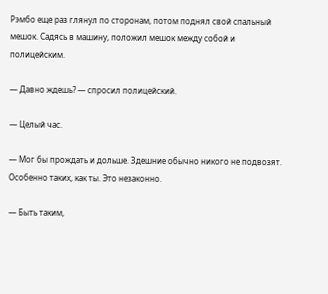Рэмбо еще раз глянул по сторонам, потом поднял свой спальный мешок. Садясь в машину, положил мешок между собой и полицейским.

— Давно ждешь? — спросил полицейский.

— Целый час.

— Мог бы прождать и дольше. Здешние обычно никого не подвозят. Особенно таких, как ты. Это незаконно.

— Быть таким,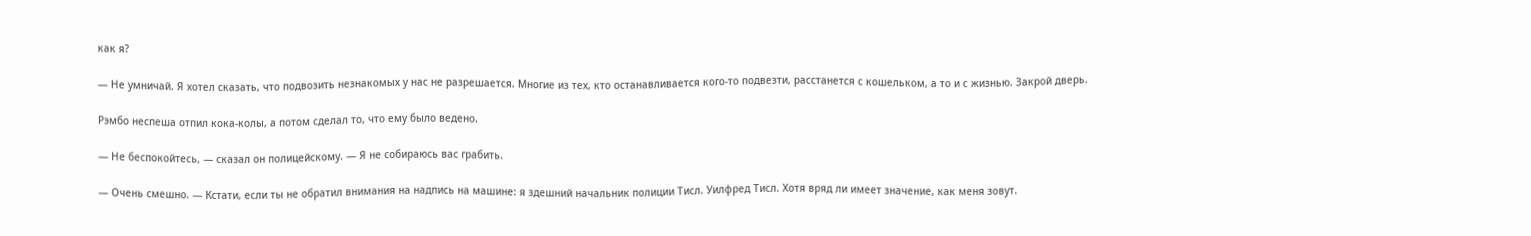как я?

— Не умничай. Я хотел сказать, что подвозить незнакомых у нас не разрешается. Многие из тех, кто останавливается кого-то подвезти, расстанется с кошельком, а то и с жизнью. Закрой дверь.

Рэмбо неспеша отпил кока-колы, а потом сделал то, что ему было ведено.

— Не беспокойтесь, — сказал он полицейскому. — Я не собираюсь вас грабить.

— Очень смешно. — Кстати, если ты не обратил внимания на надпись на машине: я здешний начальник полиции Тисл. Уилфред Тисл. Хотя вряд ли имеет значение, как меня зовут.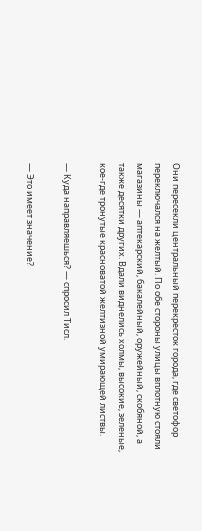Они пересекли центральный перекресток города, где светофор переключался на желтый. По обе стороны улицы вплотную стояли магазины — аптекарский, бакалейный, оружейный, скобяной, а также десятки других. Вдали виднелись холмы, высокие, зеленые, кое-где тронутые красноватой желтизной умирающей листвы.

— Куда направляешься? — спросил Тисл.

— Это имеет значение?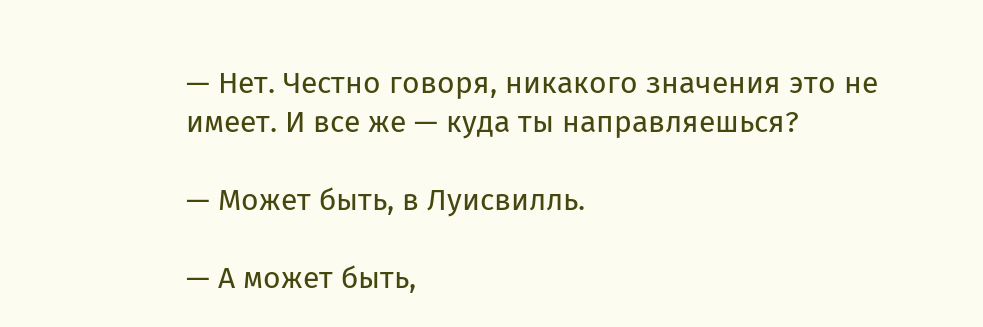— Нет. Честно говоря, никакого значения это не имеет. И все же — куда ты направляешься?

— Может быть, в Луисвилль.

— А может быть,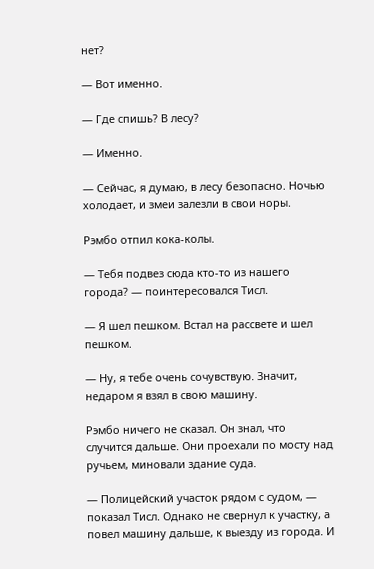нет?

— Вот именно.

— Где спишь? В лесу?

— Именно.

— Сейчас, я думаю, в лесу безопасно. Ночью холодает, и змеи залезли в свои норы.

Рэмбо отпил кока-колы.

— Тебя подвез сюда кто-то из нашего города? — поинтересовался Тисл.

— Я шел пешком. Встал на рассвете и шел пешком.

— Ну, я тебе очень сочувствую. Значит, недаром я взял в свою машину.

Рэмбо ничего не сказал. Он знал, что случится дальше. Они проехали по мосту над ручьем, миновали здание суда.

— Полицейский участок рядом с судом, — показал Тисл. Однако не свернул к участку, а повел машину дальше, к выезду из города. И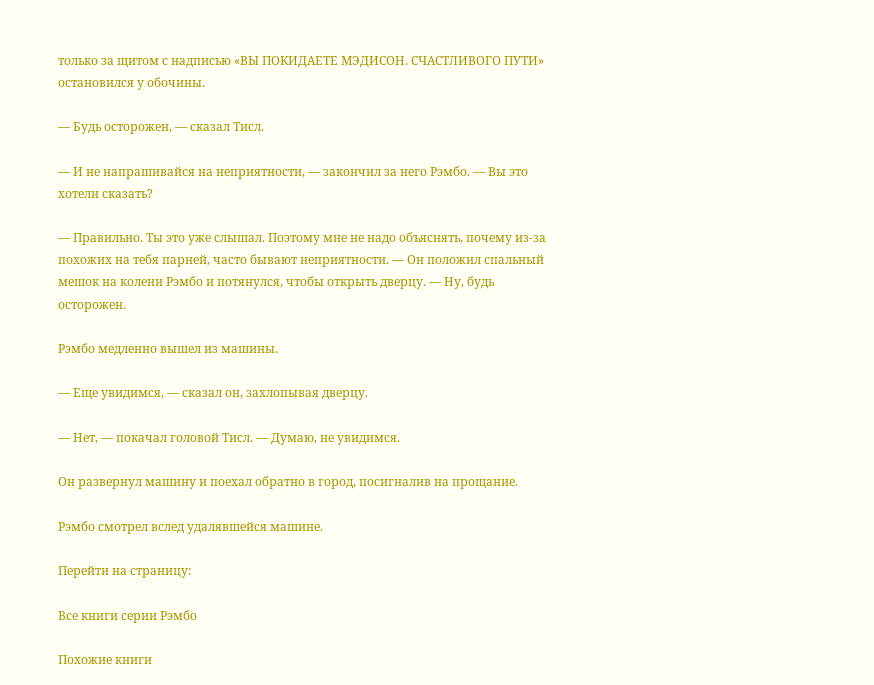только за щитом с надписью «ВЫ ПОКИДАЕТЕ МЭДИСОН. СЧАСТЛИВОГО ПУТИ» остановился у обочины.

— Будь осторожен, — сказал Тисл.

— И не напрашивайся на неприятности, — закончил за него Рэмбо. — Вы это хотели сказать?

— Правильно. Ты это уже слышал. Поэтому мне не надо объяснять, почему из-за похожих на тебя парней, часто бывают неприятности. — Он положил спальный мешок на колени Рэмбо и потянулся, чтобы открыть дверцу. — Ну, будь осторожен.

Рэмбо медленно вышел из машины.

— Еще увидимся, — сказал он, захлопывая дверцу.

— Нет, — покачал головой Тисл. — Думаю, не увидимся.

Он развернул машину и поехал обратно в город, посигналив на прощание.

Рэмбо смотрел вслед удалявшейся машине.

Перейти на страницу:

Все книги серии Рэмбо

Похожие книги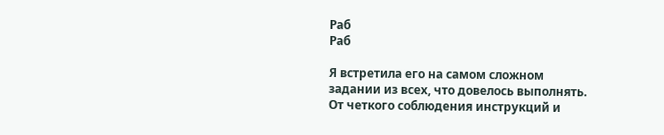Раб
Раб

Я встретила его на самом сложном задании из всех, что довелось выполнять. От четкого соблюдения инструкций и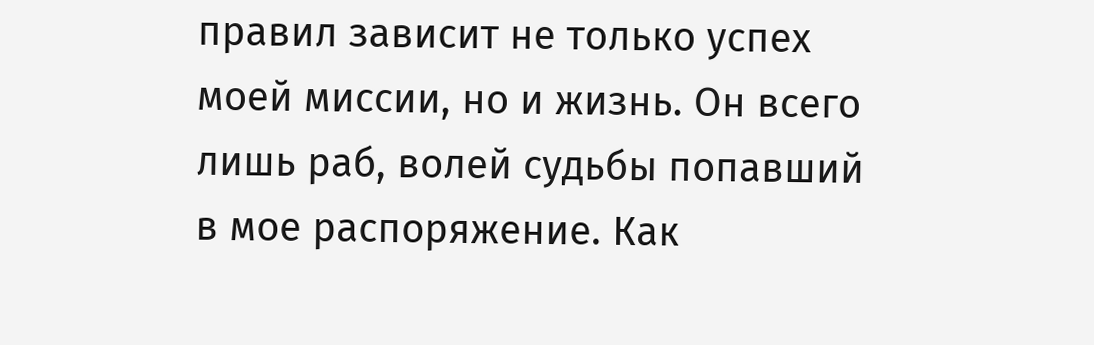правил зависит не только успех моей миссии, но и жизнь. Он всего лишь раб, волей судьбы попавший в мое распоряжение. Как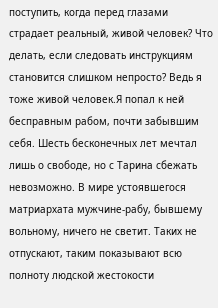поступить, когда перед глазами страдает реальный, живой человек? Что делать, если следовать инструкциям становится слишком непросто? Ведь я тоже живой человек.Я попал к ней бесправным рабом, почти забывшим себя. Шесть бесконечных лет мечтал лишь о свободе, но с Тарина сбежать невозможно. В мире устоявшегося матриархата мужчине-рабу, бывшему вольному, ничего не светит. Таких не отпускают, таким показывают всю полноту людской жестокости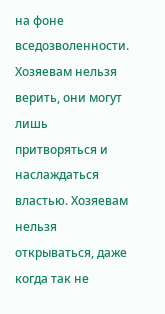на фоне вседозволенности. Хозяевам нельзя верить, они могут лишь притворяться и наслаждаться властью. Хозяевам нельзя открываться, даже когда так не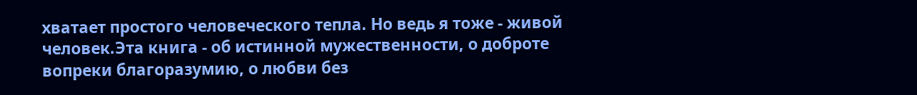хватает простого человеческого тепла. Но ведь я тоже - живой человек.Эта книга - об истинной мужественности, о доброте вопреки благоразумию, о любви без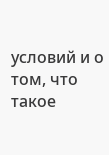условий и о том, что такое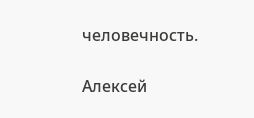человечность.

Алексей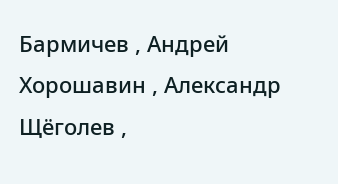Бармичев , Андрей Хорошавин , Александр Щёголев ,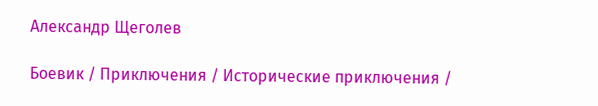Александр Щеголев

Боевик / Приключения / Исторические приключения /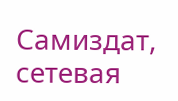Самиздат, сетевая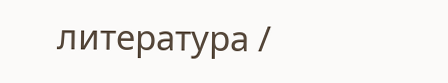литература /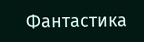Фантастика